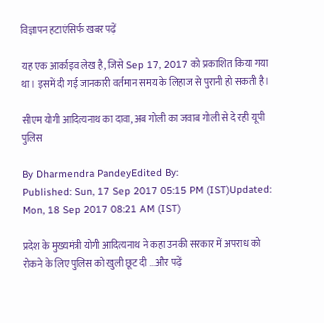विज्ञापन हटाएंसिर्फ खबर पढ़ें

यह एक आर्काइव लेख है, जिसे Sep 17, 2017 को प्रकाशित किया गया था। इसमें दी गई जानकारी वर्तमान समय के लिहाज से पुरानी हो सकती है।

सीएम योगी आदित्यनाथ का दावा, अब गोली का जवाब गोली से दे रही यूपी पुलिस

By Dharmendra PandeyEdited By:
Published: Sun, 17 Sep 2017 05:15 PM (IST)Updated: Mon, 18 Sep 2017 08:21 AM (IST)

प्रदेश के मुख्यमंत्री योगी आदित्यनाथ ने कहा उनकी सरकार में अपराध को रोकने के लिए पुलिस को खुली छूट दी ...और पढ़ें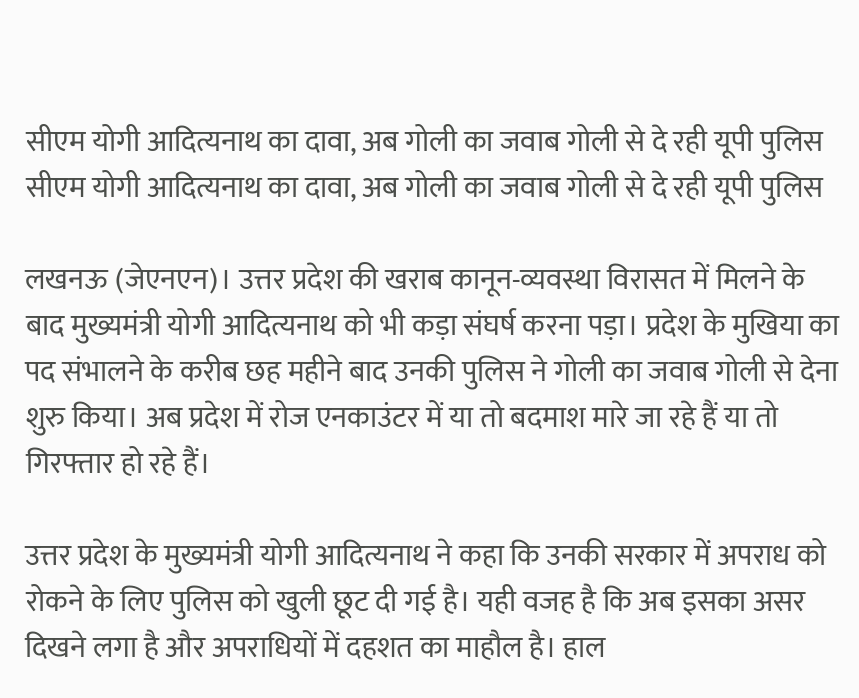सीएम योगी आदित्यनाथ का दावा, अब गोली का जवाब गोली से दे रही यूपी पुलिस
सीएम योगी आदित्यनाथ का दावा, अब गोली का जवाब गोली से दे रही यूपी पुलिस

लखनऊ (जेएनएन)। उत्तर प्रदेश की खराब कानून-व्यवस्था विरासत में मिलने के बाद मुख्यमंत्री योगी आदित्यनाथ को भी कड़ा संघर्ष करना पड़ा। प्रदेश के मुखिया का पद संभालने के करीब छह महीने बाद उनकी पुलिस ने गोली का जवाब गोली से देना शुरु किया। अब प्रदेश में रोज एनकाउंटर में या तो बदमाश मारे जा रहे हैं या तो गिरफ्तार हो रहे हैं।

उत्तर प्रदेश के मुख्यमंत्री योगी आदित्यनाथ ने कहा कि उनकी सरकार में अपराध को रोकने के लिए पुलिस को खुली छूट दी गई है। यही वजह है कि अब इसका असर दिखने लगा है और अपराधियों में दहशत का माहौल है। हाल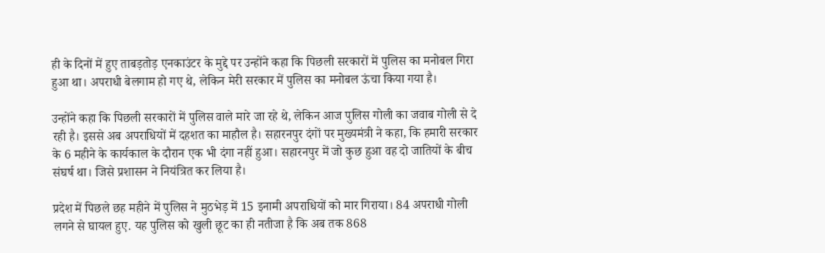ही के दिनों में हुए ताबड़तोड़ एनकाउंटर के मुद्दे पर उन्होंने कहा कि पिछली सरकारों में पुलिस का मनोबल गिरा हुआ था। अपराधी बेलगाम हो गए थे, लेकिन मेरी सरकार में पुलिस का मनोबल ऊंचा किया गया है।

उन्होंने कहा कि पिछली सरकारों में पुलिस वाले मारे जा रहे थे, लेकिन आज पुलिस गोली का जवाब गोली से दे रही है। इससे अब अपराधियों में दहशत का माहौल है। सहारनपुर दंगों पर मुख्यमंत्री ने कहा, कि हमारी सरकार के 6 महीने के कार्यकाल के दौरान एक भी दंगा नहीं हुआ। सहारनपुर में जो कुछ हुआ वह दो जातियों के बीच संघर्ष था। जिसे प्रशासन ने नियंत्रित कर लिया है।

प्रदेश में पिछले छह महीने में पुलिस ने मुठभेड़ में 15 इनामी अपराधियों को मार गिराया। 84 अपराधी गोली लगने से घायल हुए. यह पुलिस को खुली छूट का ही नतीजा है कि अब तक 868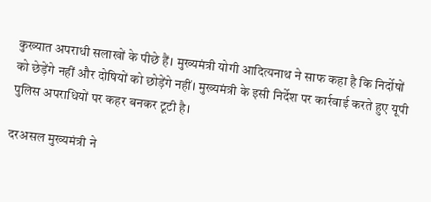कुख्यात अपराधी सलाखों के पीछे हैं। मुख्यमंत्री योगी आदित्यनाथ ने साफ कहा है कि निर्दोषों को छेड़ेंगे नहीं और दोषियों को छोड़ेंगे नहीं। मुख्यमंत्री के इसी निर्देश पर कार्रवाई करते हुए यूपी पुलिस अपराधियों पर कहर बनकर टूटी है।

दरअसल मुख्यमंत्री ने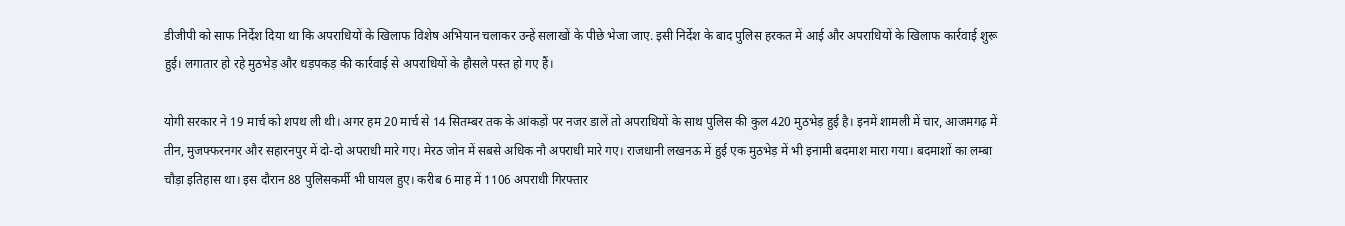डीजीपी को साफ निर्देश दिया था कि अपराधियों के खिलाफ विशेष अभियान चलाकर उन्हें सलाखों के पीछे भेजा जाए. इसी निर्देश के बाद पुलिस हरकत में आई और अपराधियों के खिलाफ कार्रवाई शुरू हुई। लगातार हो रहे मुठभेड़ और धड़पकड़ की कार्रवाई से अपराधियों के हौसले पस्त हो गए हैं।

योगी सरकार ने 19 मार्च को शपथ ली थी। अगर हम 20 मार्च से 14 सितम्बर तक के आंकड़ों पर नजर डालें तो अपराधियों के साथ पुलिस की कुल 420 मुठभेड़ हुई है। इनमें शामली में चार, आजमगढ़ में तीन, मुजफ्फरनगर और सहारनपुर में दो-दो अपराधी मारे गए। मेरठ जोन में सबसे अधिक नौ अपराधी मारे गए। राजधानी लखनऊ में हुई एक मुठभेड़ में भी इनामी बदमाश मारा गया। बदमाशों का लम्बा चौड़ा इतिहास था। इस दौरान 88 पुलिसकर्मी भी घायल हुए। करीब 6 माह में 1106 अपराधी गिरफ्तार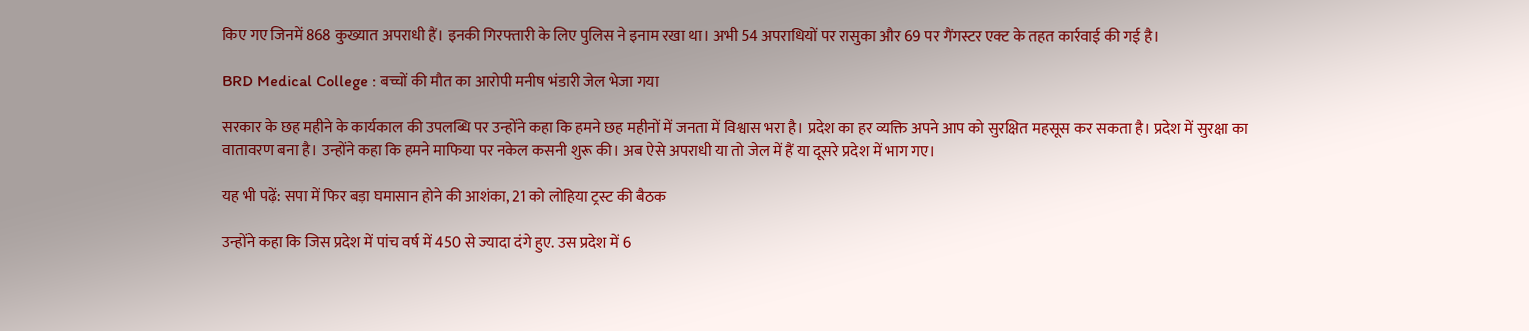किए गए जिनमें 868 कुख्यात अपराधी हैं। इनकी गिरफ्तारी के लिए पुलिस ने इनाम रखा था। अभी 54 अपराधियों पर रासुका और 69 पर गैंगस्टर एक्ट के तहत कार्रवाई की गई है।

BRD Medical College : बच्चों की मौत का आरोपी मनीष भंडारी जेल भेजा गया

सरकार के छह महीने के कार्यकाल की उपलब्धि पर उन्होंने कहा कि हमने छह महीनों में जनता में विश्वास भरा है। प्रदेश का हर व्यक्ति अपने आप को सुरक्षित महसूस कर सकता है। प्रदेश में सुरक्षा का वातावरण बना है। उन्होंने कहा कि हमने माफिया पर नकेल कसनी शुरू की। अब ऐसे अपराधी या तो जेल में हैं या दूसरे प्रदेश में भाग गए।

यह भी पढ़ें: सपा में फिर बड़ा घमासान होने की आशंका, 21 को लोहिया ट्रस्ट की बैठक

उन्होंने कहा कि जिस प्रदेश में पांच वर्ष में 450 से ज्यादा दंगे हुए. उस प्रदेश में 6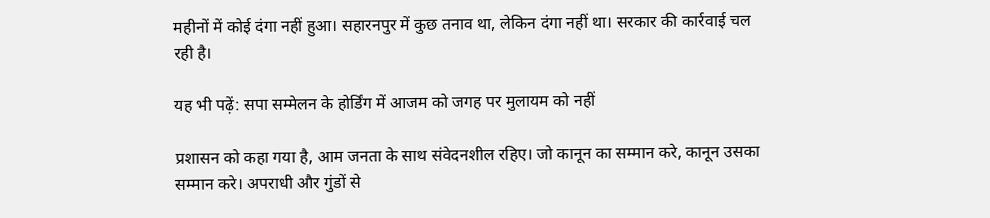महीनों में कोई दंगा नहीं हुआ। सहारनपुर में कुछ तनाव था, लेकिन दंगा नहीं था। सरकार की कार्रवाई चल रही है।

यह भी पढ़ें: सपा सम्मेलन के होर्डिंग में आजम को जगह पर मुलायम को नहीं

प्रशासन को कहा गया है, आम जनता के साथ संवेदनशील रहिए। जो कानून का सम्मान करे, कानून उसका सम्मान करे। अपराधी और गुंडों से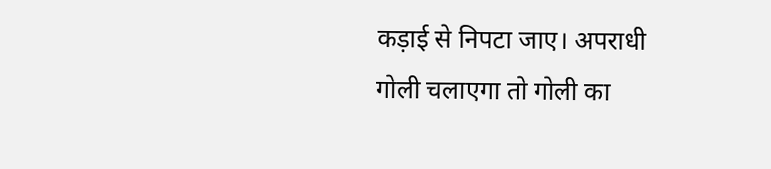कड़ाई से निपटा जाए। अपराधी गोली चलाएगा तो गोली का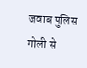जवाब पुलिस गोली से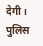देगी। पुलिस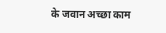के जवान अच्छा काम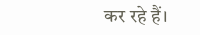कर रहे हैं।